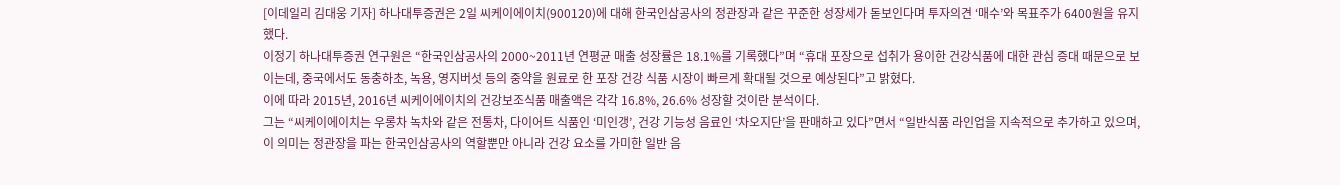[이데일리 김대웅 기자] 하나대투증권은 2일 씨케이에이치(900120)에 대해 한국인삼공사의 정관장과 같은 꾸준한 성장세가 돋보인다며 투자의견 ‘매수’와 목표주가 6400원을 유지했다.
이정기 하나대투증권 연구원은 “한국인삼공사의 2000~2011년 연평균 매출 성장률은 18.1%를 기록했다”며 “휴대 포장으로 섭취가 용이한 건강식품에 대한 관심 증대 때문으로 보이는데, 중국에서도 동충하초, 녹용, 영지버섯 등의 중약을 원료로 한 포장 건강 식품 시장이 빠르게 확대될 것으로 예상된다”고 밝혔다.
이에 따라 2015년, 2016년 씨케이에이치의 건강보조식품 매출액은 각각 16.8%, 26.6% 성장할 것이란 분석이다.
그는 “씨케이에이치는 우롱차 녹차와 같은 전통차, 다이어트 식품인 ‘미인갱’, 건강 기능성 음료인 ‘차오지단’을 판매하고 있다”면서 “일반식품 라인업을 지속적으로 추가하고 있으며, 이 의미는 정관장을 파는 한국인삼공사의 역할뿐만 아니라 건강 요소를 가미한 일반 음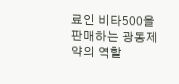료인 비타500을 판매하는 광동제약의 역할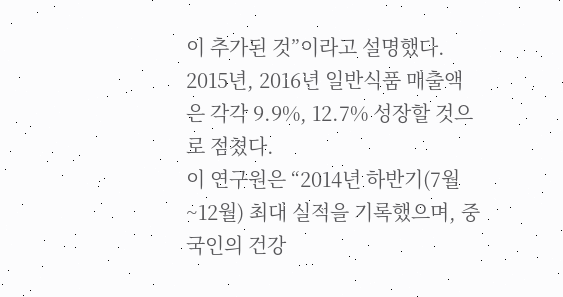이 추가된 것”이라고 설명했다.
2015년, 2016년 일반식품 매출액은 각각 9.9%, 12.7% 성장할 것으로 점쳤다.
이 연구원은 “2014년 하반기(7월~12월) 최대 실적을 기록했으며, 중국인의 건강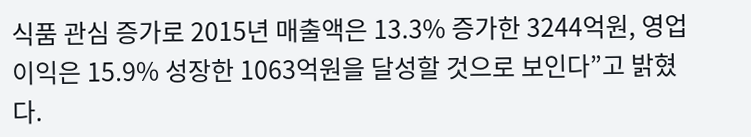식품 관심 증가로 2015년 매출액은 13.3% 증가한 3244억원, 영업이익은 15.9% 성장한 1063억원을 달성할 것으로 보인다”고 밝혔다.